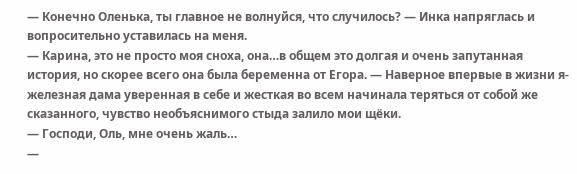— Конечно Оленька, ты главное не волнуйся, что случилось? — Инка напряглась и вопросительно уставилась на меня.
— Карина, это не просто моя сноха, она…в общем это долгая и очень запутанная история, но скорее всего она была беременна от Егора. — Наверное впервые в жизни я- железная дама уверенная в себе и жесткая во всем начинала теряться от собой же сказанного, чувство необъяснимого стыда залило мои щёки.
— Господи, Оль, мне очень жаль…
—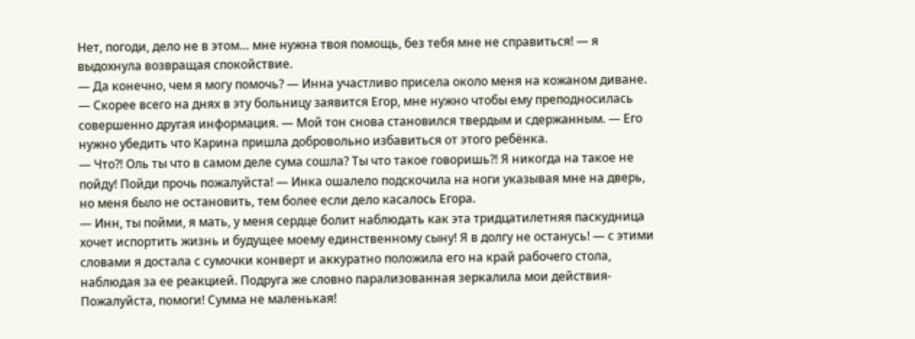Нет, погоди, дело не в этом… мне нужна твоя помощь, без тебя мне не справиться! — я выдохнула возвращая спокойствие.
— Да конечно, чем я могу помочь? — Инна участливо присела около меня на кожаном диване.
— Скорее всего на днях в эту больницу заявится Егор, мне нужно чтобы ему преподносилась совершенно другая информация. — Мой тон снова становился твердым и сдержанным. — Его нужно убедить что Карина пришла добровольно избавиться от этого ребёнка.
— Что?! Оль ты что в самом деле сума сошла? Ты что такое говоришь?! Я никогда на такое не пойду! Пойди прочь пожалуйста! — Инка ошалело подскочила на ноги указывая мне на дверь, но меня было не остановить, тем более если дело касалось Егора.
— Инн, ты пойми, я мать, у меня сердце болит наблюдать как эта тридцатилетняя паскудница хочет испортить жизнь и будущее моему единственному сыну! Я в долгу не останусь! — с этими словами я достала с сумочки конверт и аккуратно положила его на край рабочего стола, наблюдая за ее реакцией. Подруга же словно парализованная зеркалила мои действия- Пожалуйста, помоги! Сумма не маленькая!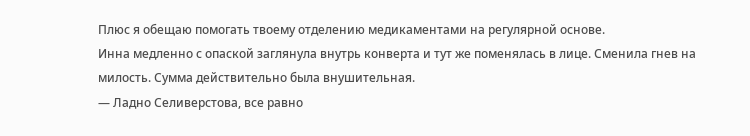Плюс я обещаю помогать твоему отделению медикаментами на регулярной основе.
Инна медленно с опаской заглянула внутрь конверта и тут же поменялась в лице. Сменила гнев на милость. Сумма действительно была внушительная.
— Ладно Селиверстова, все равно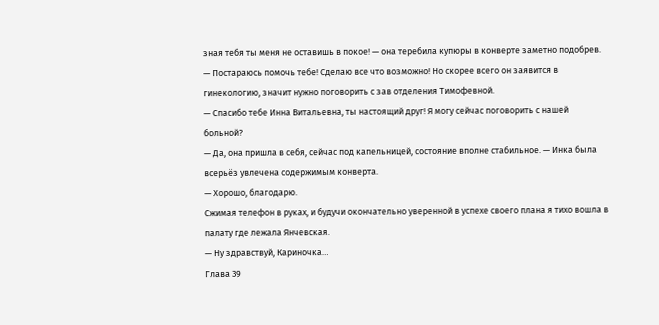зная тебя ты меня не оставишь в покое! — она теребила купюры в конверте заметно подобрев. — Постараюсь помочь тебе! Сделаю все что возможно! Но скорее всего он заявится в гинекологию, значит нужно поговорить с зав отделения Тимофевной.
— Спасибо тебе Инна Витальевна, ты настоящий друг! Я могу сейчас поговорить с нашей больной?
— Да, она пришла в себя, сейчас под капельницей, состояние вполне стабильное. — Инка была всерьёз увлечена содержимым конверта.
— Хорошо, благодарю.
Сжимая телефон в руках, и будучи окончательно уверенной в успехе своего плана я тихо вошла в палату где лежала Янчевская.
— Ну здравствуй, Кариночка…
Глава 39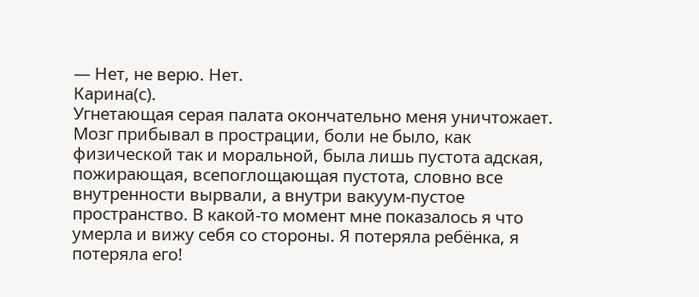— Нет, не верю. Нет.
Карина(с).
Угнетающая серая палата окончательно меня уничтожает. Мозг прибывал в прострации, боли не было, как физической так и моральной, была лишь пустота адская, пожирающая, всепоглощающая пустота, словно все внутренности вырвали, а внутри вакуум-пустое пространство. В какой-то момент мне показалось я что умерла и вижу себя со стороны. Я потеряла ребёнка, я потеряла его!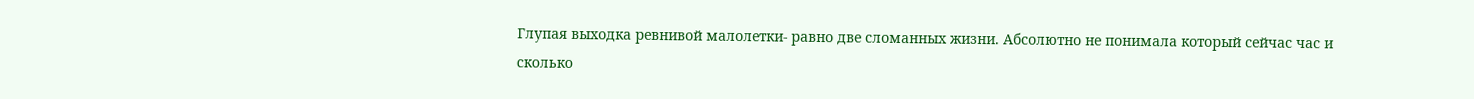Глупая выходка ревнивой малолетки- равно две сломанных жизни. Абсолютно не понимала который сейчас час и сколько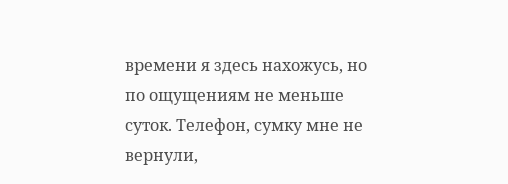времени я здесь нахожусь, но по ощущениям не меньше суток. Телефон, сумку мне не вернули,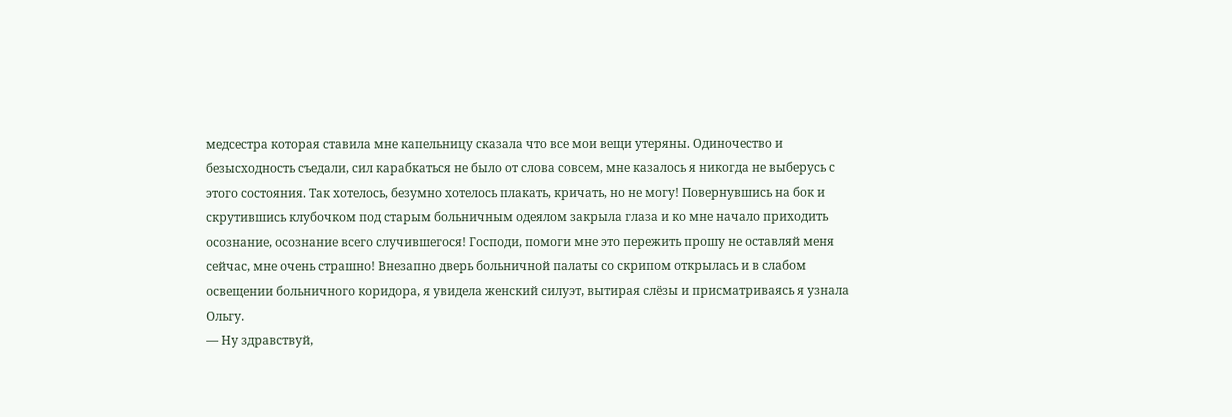медсестра которая ставила мне капельницу сказала что все мои вещи утеряны. Одиночество и безысходность съедали, сил карабкаться не было от слова совсем, мне казалось я никогда не выберусь с этого состояния. Так хотелось, безумно хотелось плакать, кричать, но не могу! Повернувшись на бок и скрутившись клубочком под старым больничным одеялом закрыла глаза и ко мне начало приходить осознание, осознание всего случившегося! Господи, помоги мне это пережить прошу не оставляй меня сейчас, мне очень страшно! Внезапно дверь больничной палаты со скрипом открылась и в слабом освещении больничного коридора, я увидела женский силуэт, вытирая слёзы и присматриваясь я узнала Ольгу.
— Ну здравствуй,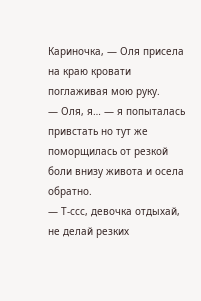Кариночка, — Оля присела на краю кровати поглаживая мою руку.
— Оля, я… — я попыталась привстать но тут же поморщилась от резкой боли внизу живота и осела обратно.
— Т-ссс, девочка отдыхай, не делай резких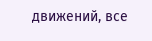движений, все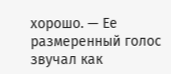хорошо. — Ее размеренный голос звучал как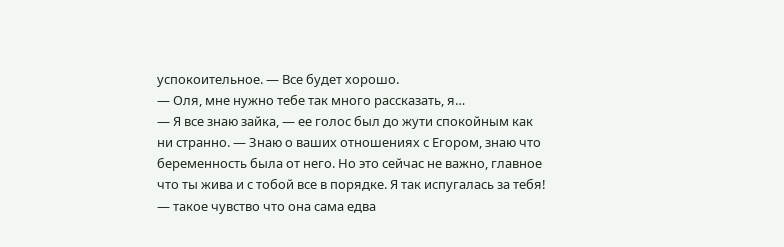успокоительное. — Все будет хорошо.
— Оля, мне нужно тебе так много рассказать, я…
— Я все знаю зайка, — ее голос был до жути спокойным как ни странно. — Знаю о ваших отношениях с Егором, знаю что беременность была от него. Но это сейчас не важно, главное что ты жива и с тобой все в порядке. Я так испугалась за тебя! — такое чувство что она сама едва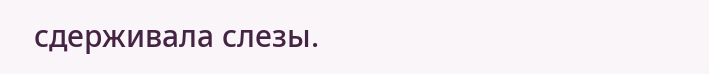сдерживала слезы.